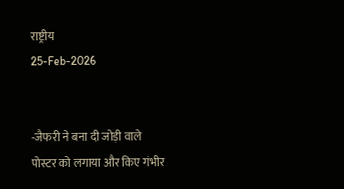राष्ट्रीय
25-Feb-2026


-जैफरी ने बना दी जोड़ी वाले पोस्टर को लगाया और किए गंभीर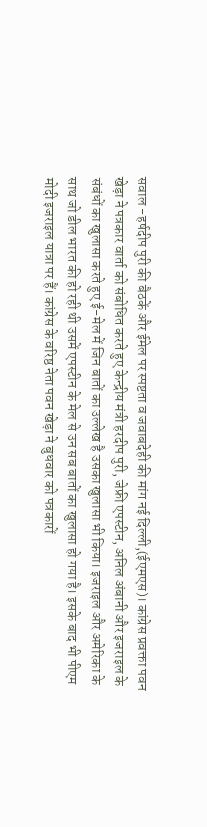सवाल -हर्षदीप पुरी की बैठकें और ईमेल पर स्पष्टता व जवाबदेही की मांग नई दिल्ली,(ईएमएस)। कांग्रेस प्रवक्ता पवन खेड़ा ने पत्रकार वार्ता को संबोधित करते हुए केन्द्रीय मंत्री हरदीप पुरी, जेफ्री एपस्टीन, अनिल अंबानी और इजराइल के संबंधों का खुलासा करते हुए ई-मेल में जिन बातों का उल्लेख है उसका खुलासा भी किया। इजराइल और अमेरिका के साथ जो डील भारत की हो रही थी उसमें एपस्टीन के मेल से उन सब बातों का खुलासा हो गया है। इसके बाद भी पीएम मोदी इजराइल यात्रा पर हैं। कांग्रेस के वरिष्ठ नेता पवन खेड़ा ने बुधवार को पत्रकारों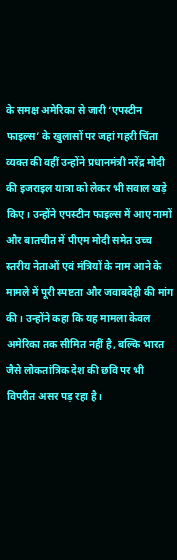के समक्ष अमेरिका से जारी ‘एपस्टीन फाइल्स’ के खुलासों पर जहां गहरी चिंता व्यक्त की वहीं उन्होंने प्रधानमंत्री नरेंद्र मोदी की इजराइल यात्रा को लेकर भी सवाल खड़े किए। उन्होंने एपस्टीन फाइल्स में आए नामों और बातचीत में पीएम मोदी समेत उच्च स्तरीय नेताओं एवं मंत्रियों के नाम आने के मामले में पूरी स्पष्टता और जवाबदेही की मांग की। उन्होंने कहा कि यह मामला केवल अमेरिका तक सीमित नहीं है, बल्कि भारत जैसे लोकतांत्रिक देश की छवि पर भी विपरीत असर पड़ रहा है।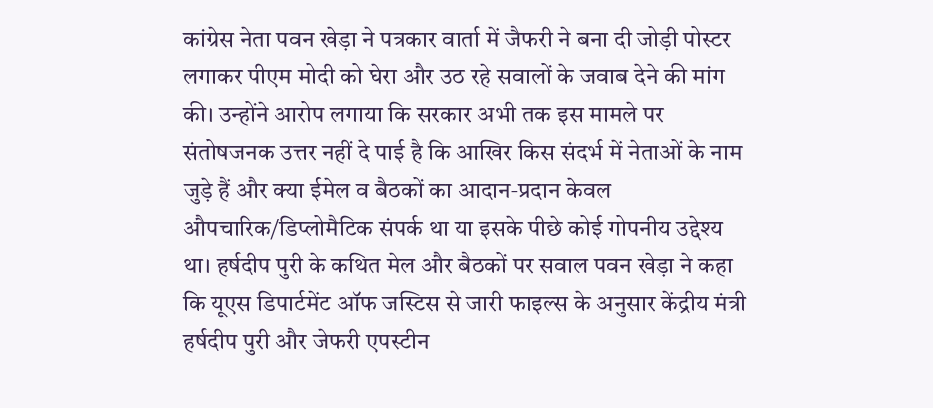कांग्रेस नेता पवन खेड़ा ने पत्रकार वार्ता में जैफरी ने बना दी जोड़ी पोस्टर लगाकर पीएम मोदी को घेरा और उठ रहे सवालों के जवाब देने की मांग की। उन्होंने आरोप लगाया कि सरकार अभी तक इस मामले पर संतोषजनक उत्तर नहीं दे पाई है कि आखिर किस संदर्भ में नेताओं के नाम जुड़े हैं और क्या ईमेल व बैठकों का आदान‑प्रदान केवल औपचारिक/डिप्लोमैटिक संपर्क था या इसके पीछे कोई गोपनीय उद्देश्य था। हर्षदीप पुरी के कथित मेल और बैठकों पर सवाल पवन खेड़ा ने कहा कि यूएस डिपार्टमेंट ऑफ जस्टिस से जारी फाइल्स के अनुसार केंद्रीय मंत्री हर्षदीप पुरी और जेफरी एपस्टीन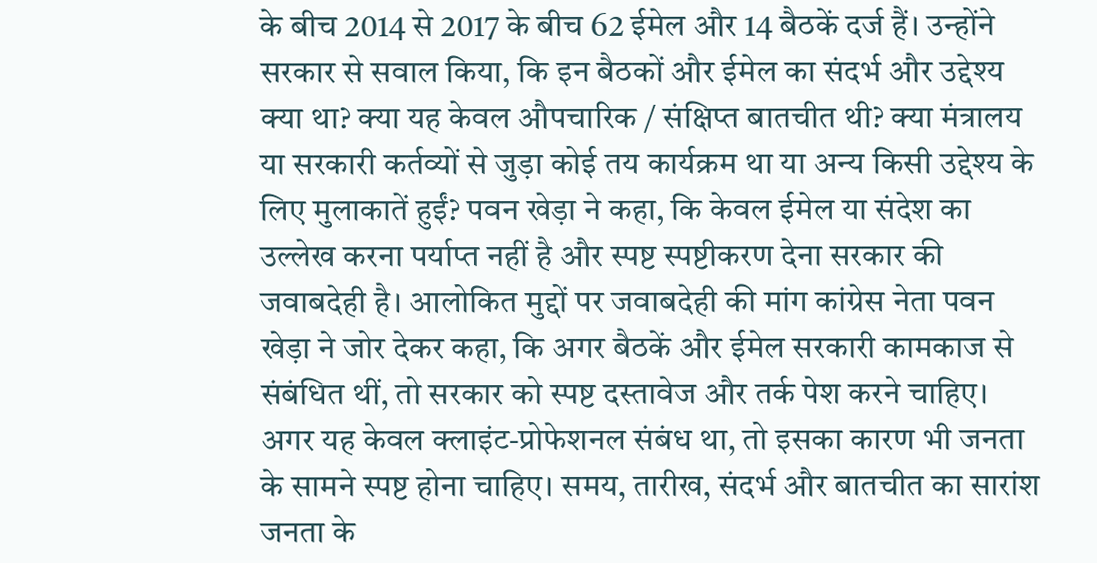के बीच 2014 से 2017 के बीच 62 ईमेल और 14 बैठकें दर्ज हैं। उन्होंने सरकार से सवाल किया, कि इन बैठकों और ईमेल का संदर्भ और उद्देश्य क्या था? क्या यह केवल औपचारिक / संक्षिप्त बातचीत थी? क्या मंत्रालय या सरकारी कर्तव्यों से जुड़ा कोई तय कार्यक्रम था या अन्य किसी उद्देश्य के लिए मुलाकातें हुईं? पवन खेड़ा ने कहा, कि केवल ईमेल या संदेश का उल्लेख करना पर्याप्त नहीं है और स्पष्ट स्पष्टीकरण देना सरकार की जवाबदेही है। आलोकित मुद्दों पर जवाबदेही की मांग कांग्रेस नेता पवन खेड़ा ने जोर देकर कहा, कि अगर बैठकें और ईमेल सरकारी कामकाज से संबंधित थीं, तो सरकार को स्पष्ट दस्तावेज और तर्क पेश करने चाहिए। अगर यह केवल क्लाइंट‑प्रोफेशनल संबंध था, तो इसका कारण भी जनता के सामने स्पष्ट होना चाहिए। समय, तारीख, संदर्भ और बातचीत का सारांश जनता के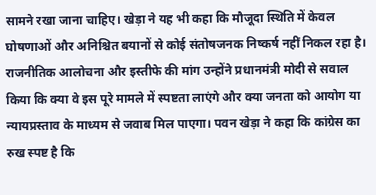सामने रखा जाना चाहिए। खेड़ा ने यह भी कहा कि मौजूदा स्थिति में केवल घोषणाओं और अनिश्चित बयानों से कोई संतोषजनक निष्कर्ष नहीं निकल रहा है। राजनीतिक आलोचना और इस्तीफे की मांग उन्होंने प्रधानमंत्री मोदी से सवाल किया कि क्या वे इस पूरे मामले में स्पष्टता लाएंगे और क्या जनता को आयोग या न्यायप्रस्ताव के माध्यम से जवाब मिल पाएगा। पवन खेड़ा ने कहा कि कांग्रेस का रुख स्पष्ट है कि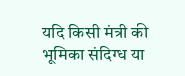यदि किसी मंत्री की भूमिका संदिग्ध या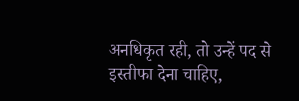अनधिकृत रही, तो उन्हें पद से इस्तीफा देना चाहिए,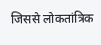जिससे लोकतांत्रिक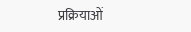प्रक्रियाओं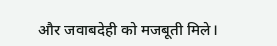और जवाबदेही को मजबूती मिले।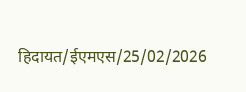हिदायत/ईएमएस/25/02/2026